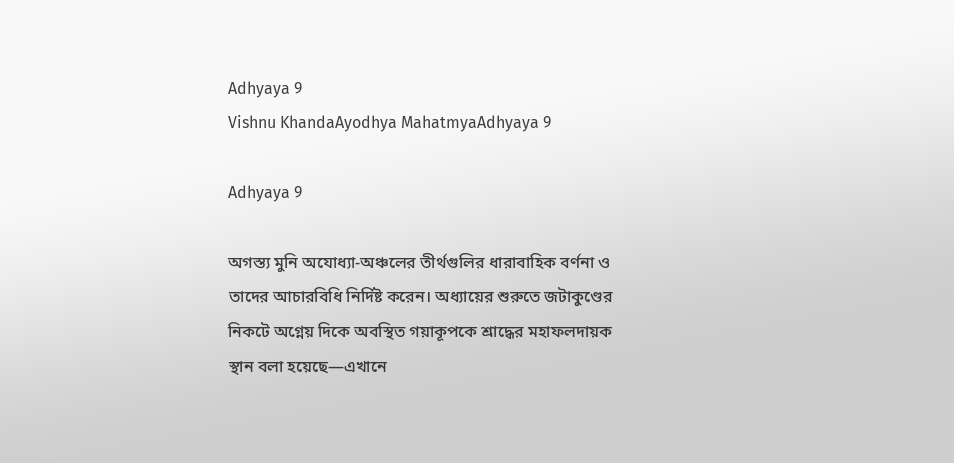Adhyaya 9
Vishnu KhandaAyodhya MahatmyaAdhyaya 9

Adhyaya 9

অগস্ত্য মুনি অযোধ্যা-অঞ্চলের তীর্থগুলির ধারাবাহিক বর্ণনা ও তাদের আচারবিধি নির্দিষ্ট করেন। অধ্যায়ের শুরুতে জটাকুণ্ডের নিকটে অগ্নেয় দিকে অবস্থিত গয়াকূপকে শ্রাদ্ধের মহাফলদায়ক স্থান বলা হয়েছে—এখানে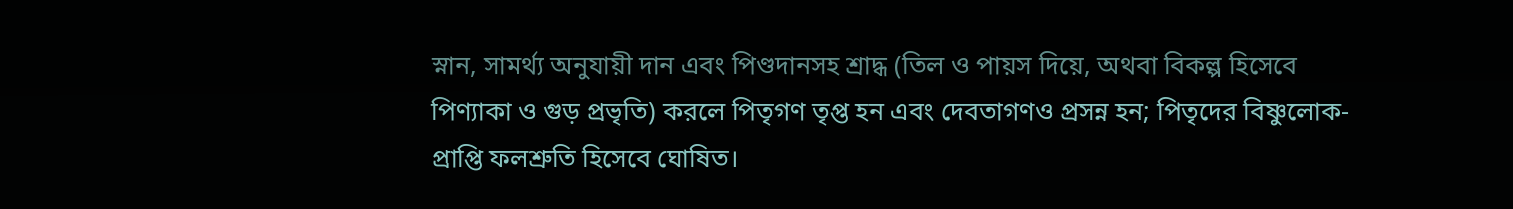স্নান, সামর্থ্য অনুযায়ী দান এবং পিণ্ডদানসহ শ্রাদ্ধ (তিল ও পায়স দিয়ে, অথবা বিকল্প হিসেবে পিণ্যাকা ও গুড় প্রভৃতি) করলে পিতৃগণ তৃপ্ত হন এবং দেবতাগণও প্রসন্ন হন; পিতৃদের বিষ্ণুলোক-প্রাপ্তি ফলশ্রুতি হিসেবে ঘোষিত।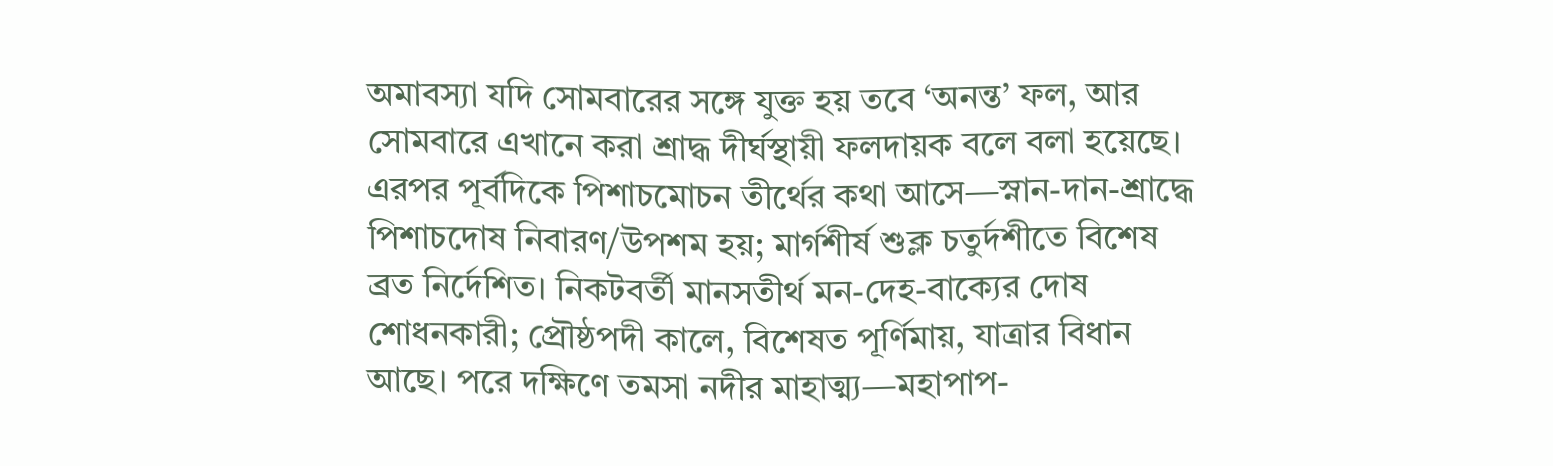অমাবস্যা যদি সোমবারের সঙ্গে যুক্ত হয় তবে ‘অনন্ত’ ফল, আর সোমবারে এখানে করা শ্রাদ্ধ দীর্ঘস্থায়ী ফলদায়ক বলে বলা হয়েছে। এরপর পূর্বদিকে পিশাচমোচন তীর্থের কথা আসে—স্নান-দান-শ্রাদ্ধে পিশাচদোষ নিবারণ/উপশম হয়; মার্গশীর্ষ শুক্ল চতুর্দশীতে বিশেষ ব্রত নির্দেশিত। নিকটবর্তী মানসতীর্থ মন-দেহ-বাক্যের দোষ শোধনকারী; প্রৌষ্ঠপদী কালে, বিশেষত পূর্ণিমায়, যাত্রার বিধান আছে। পরে দক্ষিণে তমসা নদীর মাহাত্ম্য—মহাপাপ-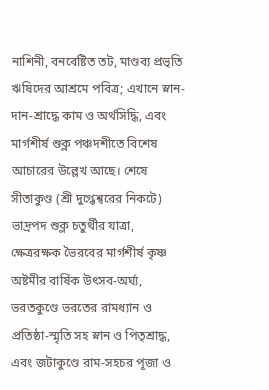নাশিনী, বনবেষ্টিত তট, মাণ্ডব্য প্রভৃতি ঋষিদের আশ্রমে পবিত্র; এখানে স্নান-দান-শ্রাদ্ধে কাম ও অর্থসিদ্ধি, এবং মার্গশীর্ষ শুক্ল পঞ্চদশীতে বিশেষ আচারের উল্লেখ আছে। শেষে সীতাকুণ্ড (শ্রী দুগ্ধেশ্বরের নিকটে) ভাদ্রপদ শুক্ল চতুর্থীর যাত্রা, ক্ষেত্ররক্ষক ভৈরবের মার্গশীর্ষ কৃষ্ণ অষ্টমীর বার্ষিক উৎসব-অর্ঘ্য, ভরতকুণ্ডে ভরতের রামধ্যান ও প্রতিষ্ঠা-স্মৃতি সহ স্নান ও পিতৃশ্রাদ্ধ, এবং জটাকুণ্ডে রাম-সহচর পূজা ও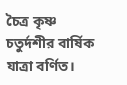চৈত্র কৃষ্ণ চতুর্দশীর বার্ষিক যাত্রা বর্ণিত।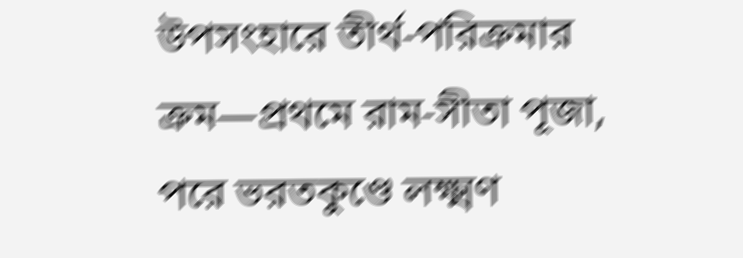উপসংহারে তীর্থ-পরিক্রমার ক্রম—প্রথমে রাম-সীতা পূজা, পরে ভরতকুণ্ডে লক্ষ্মণ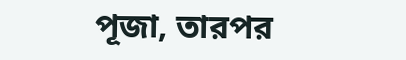পূজা, তারপর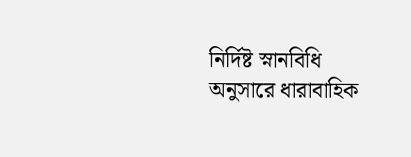নির্দিষ্ট স্নানবিধি অনুসারে ধারাবাহিক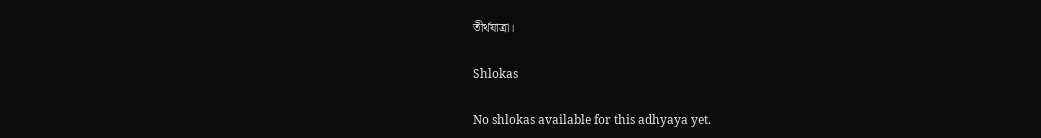তীর্থযাত্রা।

Shlokas

No shlokas available for this adhyaya yet.